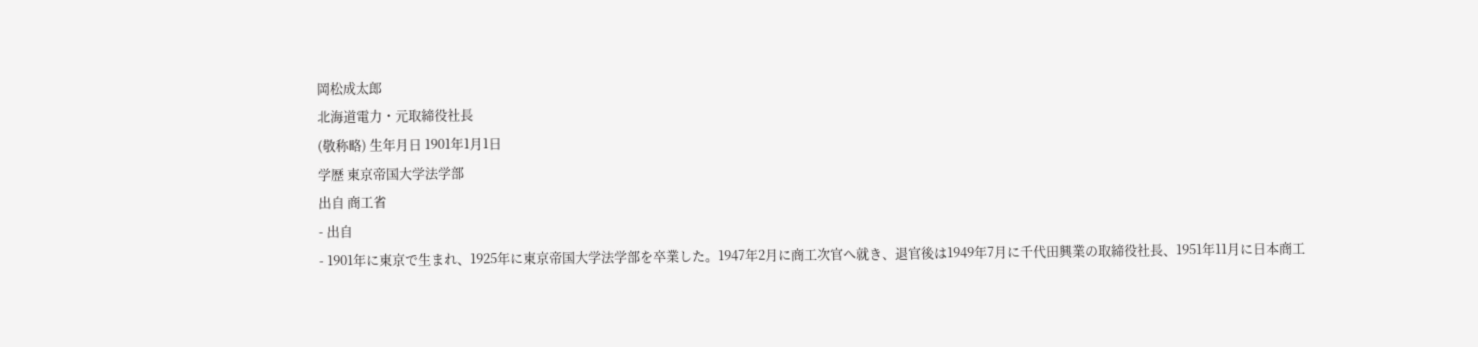岡松成太郎
北海道電力・元取締役社長
(敬称略) 生年月日 1901年1月1日
学歴 東京帝国大学法学部
出自 商工省
- 出自
- 1901年に東京で生まれ、1925年に東京帝国大学法学部を卒業した。1947年2月に商工次官へ就き、退官後は1949年7月に千代田興業の取締役社長、1951年11月に日本商工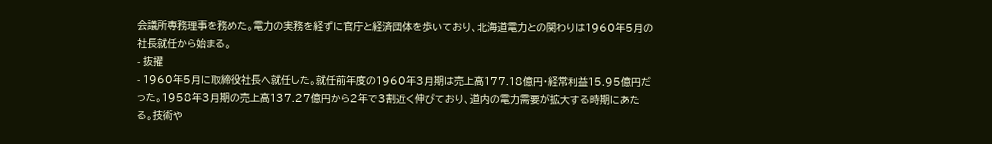会議所専務理事を務めた。電力の実務を経ずに官庁と経済団体を歩いており、北海道電力との関わりは1960年5月の社長就任から始まる。
- 抜擢
- 1960年5月に取締役社長へ就任した。就任前年度の1960年3月期は売上高177.18億円・経常利益15.95億円だった。1958年3月期の売上高137.27億円から2年で3割近く伸びており、道内の電力需要が拡大する時期にあたる。技術や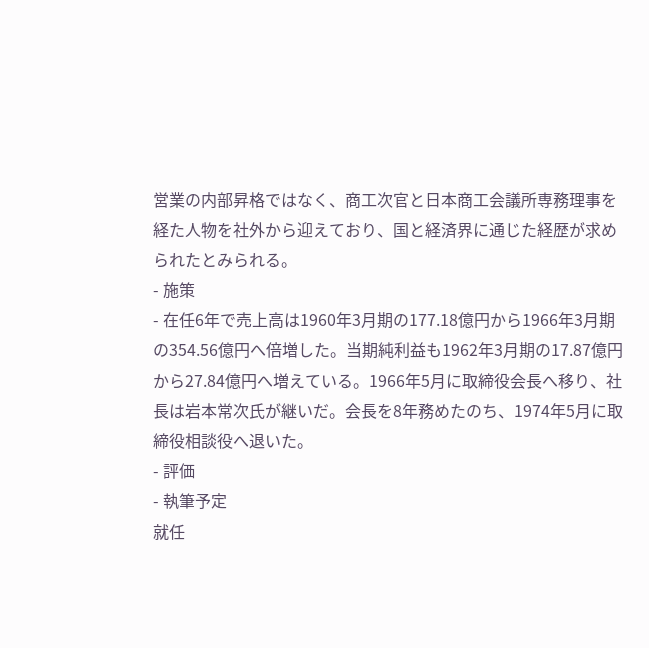営業の内部昇格ではなく、商工次官と日本商工会議所専務理事を経た人物を社外から迎えており、国と経済界に通じた経歴が求められたとみられる。
- 施策
- 在任6年で売上高は1960年3月期の177.18億円から1966年3月期の354.56億円へ倍増した。当期純利益も1962年3月期の17.87億円から27.84億円へ増えている。1966年5月に取締役会長へ移り、社長は岩本常次氏が継いだ。会長を8年務めたのち、1974年5月に取締役相談役へ退いた。
- 評価
- 執筆予定
就任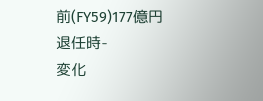前(FY59)177億円
退任時-
変化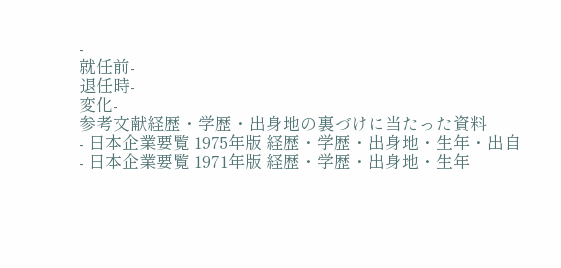-
就任前-
退任時-
変化-
参考文献経歴・学歴・出身地の裏づけに当たった資料
- 日本企業要覧 1975年版 経歴・学歴・出身地・生年・出自
- 日本企業要覧 1971年版 経歴・学歴・出身地・生年